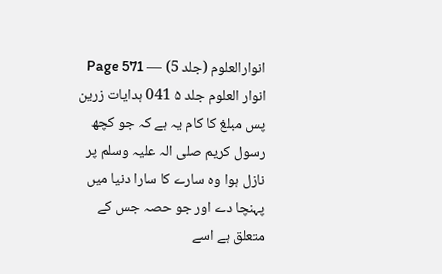انوارالعلوم (جلد 5) — Page 571
انوار العلوم جلد ۵ 041 ہدایات زرین پس مبلغ کا کام یہ ہے کہ جو کچھ رسول کریم صلی الہ علیہ وسلم پر نازل ہوا وہ سارے کا سارا دنیا میں پہنچا دے اور جو حصہ جس کے متعلق ہے اسے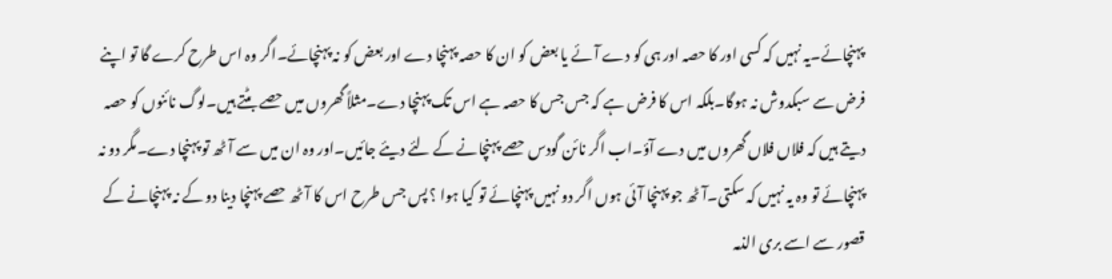پہنچائے۔یہ نہیں کہ کسی اور کا حصہ اور ہی کو دے آئے یا بعض کو ان کا حصہ پہنچا دے اور بعض کو نہ پہنچائے۔اگر وہ اس طرح کرے گا تو اپنے فرض سے سبکدوش نہ ہوگا۔بلکہ اس کا فرض ہے کہ جس جس کا حصہ ہے اس تک پہنچا دے۔مثلاً گھروں میں حصے بٹتے ہیں۔لوگ نائنوں کو حصہ دیتے ہیں کہ فلاں فلاں گھروں میں دے آؤ۔اب اگر نائن گودس حصے پہنچانے کے لئے دیئے جائیں۔اور وہ ان میں سے آٹھ تو پہنچا دے۔مگر دو نہ پہنچائے تو وہ یہ نہیں کہ سکتی۔آٹھ جو پہنچا آئی ہوں اگر دو نہیں پہنچائے تو کیا ہوا ؟ پس جس طرح اس کا آٹھ حصے پہنچا دینا دو کے نہ پہنچانے کے قصور سے اسے بری الذمہ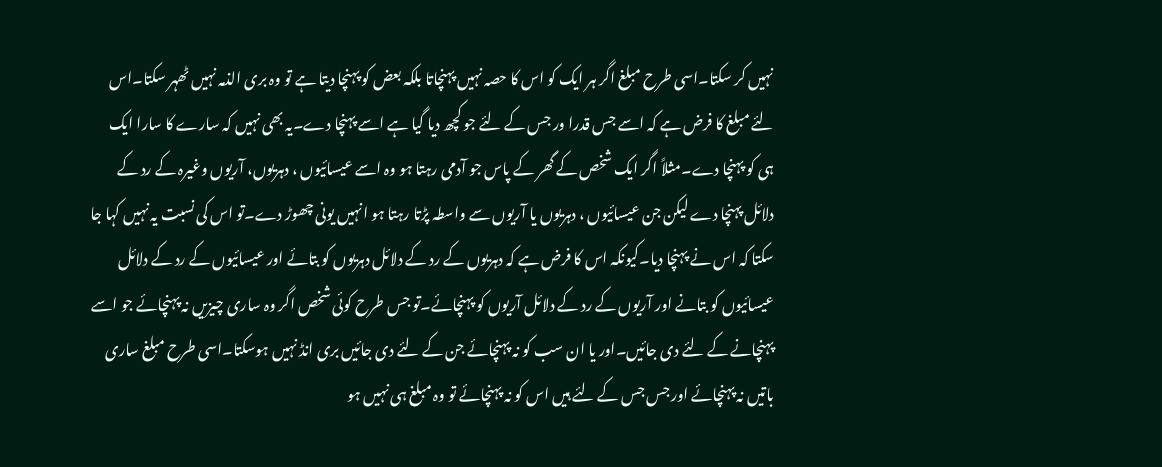نہیں کر سکتا۔اسی طرح مبلغ اگر ہر ایک کو اس کا حصہ نہیں پہنچاتا بلکہ بعض کو پہنچا دیتا ہے تو وہ بری الذمہ نہیں ٹھہر سکتا۔اس لئے مبلغ کا فرض ہے کہ اسے جس قدرا ور جس کے لئے جو کچھ دیا گیا ہے اسے پہنچا دے۔یہ بھی نہیں کہ سارے کا سارا ایک ہی کو پہنچا دے۔مثلاً اگر ایک شخص کے گھر کے پاس جو آدمی رہتا ہو وہ اسے عیسائیوں ، دہریوں، آریوں وغیرہ کے رد کے دلائل پہنچا دے لیکن جن عیسائیوں ، دہریوں یا آریوں سے واسطہ پڑتا رہتا ہو انہیں یونی چھوڑ دے۔تو اس کی نسبت یہ نہیں کہا جا سکتا کہ اس نے پہنچا دیا۔کیونکہ اس کا فرض ہے کہ دہریوں کے رد کے دلائل دہریوں کو بتائے اور عیسائیوں کے رد کے دلائل عیسائیوں کو بتانے اور آریوں کے رد کے دلائل آریوں کو پہنچائے۔تو جس طرح کوئی شخص اگر وہ ساری چیزیں نہ پہنچائے جو اسے پہنچانے کے لئے دی جائیں۔اور یا ان سب کو نہ پہنچائے جن کے لئے دی جائیں بری انڈ نہیں ہوسکتا۔اسی طرح مبلغ ساری باتیں نہ پہنچائے اور جس جس کے لئے ہیں اس کو نہ پہنچائے تو وہ مبلغ ہی نہیں ہو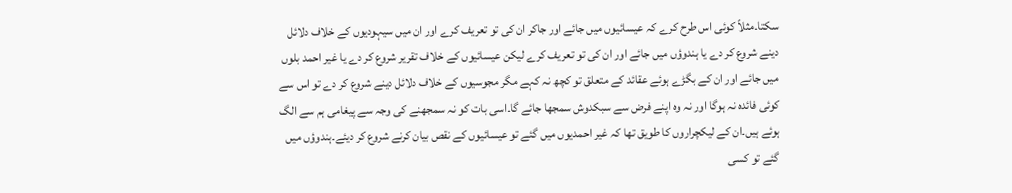سکتا۔مثلاً کوئی اس طرح کرے کہ عیسائیوں میں جائے اور جاکر ان کی تو تعریف کرے اور ان میں سیہودیوں کے خلاف دلائل دینے شروع کر دے یا ہندوؤں میں جائے اور ان کی تو تعریف کرے لیکن عیسائیوں کے خلاف تقریر شروع کر دے یا غیر احمد بلوں میں جائے اور ان کے بگڑے ہوئے عقائد کے متعلق تو کچھ نہ کہے مگر مجوسیوں کے خلاف دلائل دینے شروع کر دے تو اس سے کوئی فائدہ نہ ہوگا اور نہ وہ اپنے فرض سے سبکدوش سمجھا جائے گا۔اسی بات کو نہ سمجھنے کی وجہ سے پیغامی ہم سے الگ ہوئے ہیں۔ان کے لیکچراروں کا طویق تھا کہ غیر احمدیوں میں گئے تو عیسائیوں کے نقص بیان کرنے شروع کر دیئے۔ہندوؤں میں گئے تو کسی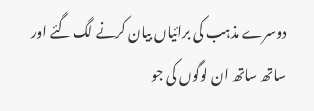دوسرے مذہب کی برائیاں بیان کرنے لگ گئے اور ساتھ ساتھ ان لوگوں کی جو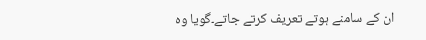ان کے سامنے ہوتے تعریف کرتے جاتے۔گویا وہ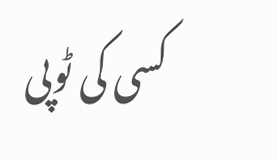کسی کی ٹوپی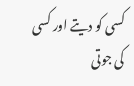کسی کو دیتے اور کسی کی جوتی